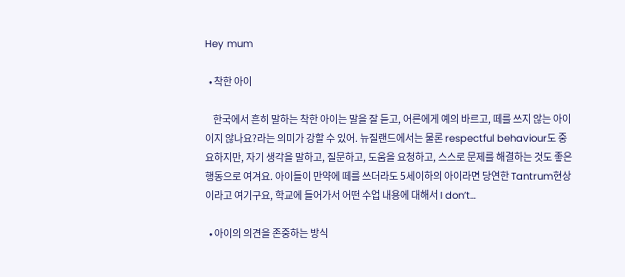Hey mum

  • 착한 아이

    한국에서 흔히 말하는 착한 아이는 말을 잘 듣고, 어른에게 예의 바르고, 떼를 쓰지 않는 아이이지 않나요?라는 의미가 강할 수 있어. 뉴질랜드에서는 물론 respectful behaviour도 중요하지만, 자기 생각을 말하고, 질문하고, 도움을 요청하고, 스스로 문제를 해결하는 것도 좋은 행동으로 여겨요. 아이들이 만약에 떼를 쓰더라도 5세이하의 아이라면 당연한 Tantrum현상이라고 여기구요, 학교에 들어가서 어떤 수업 내용에 대해서 I don’t…

  • 아이의 의견을 존중하는 방식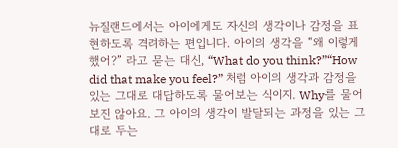뉴질랜드에서는 아이에게도 자신의 생각이나 감정을 표현하도록 격려하는 편입니다. 아이의 생각을 “왜 이렇게 했어?” 라고 묻는 대신, “What do you think?”“How did that make you feel?” 처럼 아이의 생각과 감정을 있는 그대로 대답하도록 물어보는 식이지. Why를 물어보진 않아요. 그 아이의 생각이 발달되는 과정을 있는 그대로 두는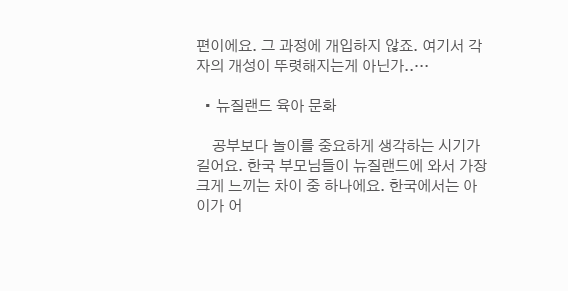편이에요. 그 과정에 개입하지 않죠. 여기서 각자의 개성이 뚜렷해지는게 아닌가..…

  • 뉴질랜드 육아 문화

    공부보다 놀이를 중요하게 생각하는 시기가 길어요. 한국 부모님들이 뉴질랜드에 와서 가장 크게 느끼는 차이 중 하나에요. 한국에서는 아이가 어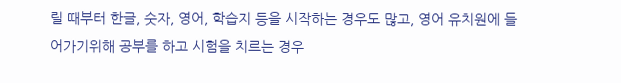릴 때부터 한글, 숫자, 영어, 학습지 등을 시작하는 경우도 많고, 영어 유치원에 들어가기위해 공부를 하고 시험을 치르는 경우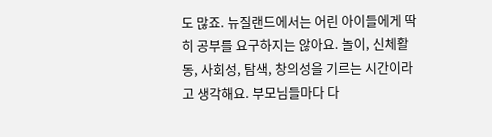도 많죠. 뉴질랜드에서는 어린 아이들에게 딱히 공부를 요구하지는 않아요. 놀이, 신체활동, 사회성, 탐색, 창의성을 기르는 시간이라고 생각해요. 부모님들마다 다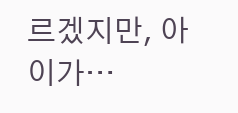르겠지만, 아이가…